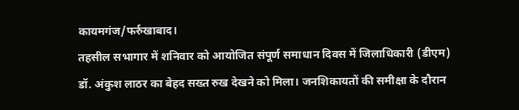कायमगंज/फर्रुखाबाद।
तहसील सभागार में शनिवार को आयोजित संपूर्ण समाधान दिवस में जिलाधिकारी (डीएम) डॉ. अंकुश लाठर का बेहद सख्त रुख देखने को मिला। जनशिकायतों की समीक्षा के दौरान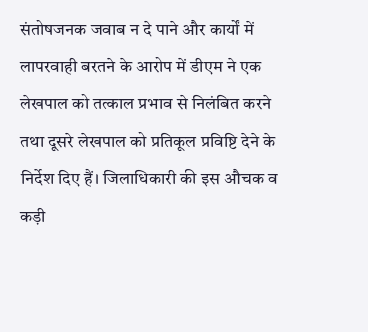संतोषजनक जवाब न दे पाने और कार्यों में लापरवाही बरतने के आरोप में डीएम ने एक लेखपाल को तत्काल प्रभाव से निलंबित करने तथा दूसरे लेखपाल को प्रतिकूल प्रविष्टि देने के निर्देश दिए हैं। जिलाधिकारी की इस औचक व कड़ी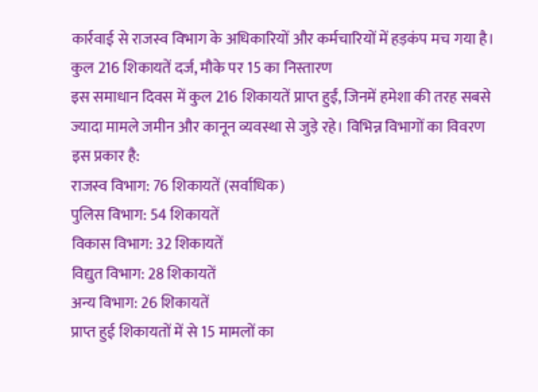कार्रवाई से राजस्व विभाग के अधिकारियों और कर्मचारियों में हड़कंप मच गया है।
कुल 216 शिकायतें दर्ज, मौके पर 15 का निस्तारण
इस समाधान दिवस में कुल 216 शिकायतें प्राप्त हुईं, जिनमें हमेशा की तरह सबसे ज्यादा मामले जमीन और कानून व्यवस्था से जुड़े रहे। विभिन्न विभागों का विवरण इस प्रकार है:
राजस्व विभाग: 76 शिकायतें (सर्वाधिक)
पुलिस विभाग: 54 शिकायतें
विकास विभाग: 32 शिकायतें
विद्युत विभाग: 28 शिकायतें
अन्य विभाग: 26 शिकायतें
प्राप्त हुई शिकायतों में से 15 मामलों का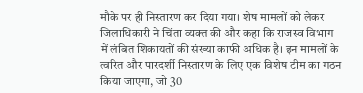मौके पर ही निस्तारण कर दिया गया। शेष मामलों को लेकर जिलाधिकारी ने चिंता व्यक्त की और कहा कि राजस्व विभाग में लंबित शिकायतों की संख्या काफी अधिक है। इन मामलों के त्वरित और पारदर्शी निस्तारण के लिए एक विशेष टीम का गठन किया जाएगा, जो 30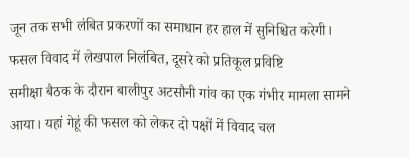जून तक सभी लंबित प्रकरणों का समाधान हर हाल में सुनिश्चित करेगी।
फसल विवाद में लेखपाल निलंबित, दूसरे को प्रतिकूल प्रविष्टि
समीक्षा बैठक के दौरान बालीपुर अटसौनी गांव का एक गंभीर मामला सामने आया। यहां गेहूं की फसल को लेकर दो पक्षों में विवाद चल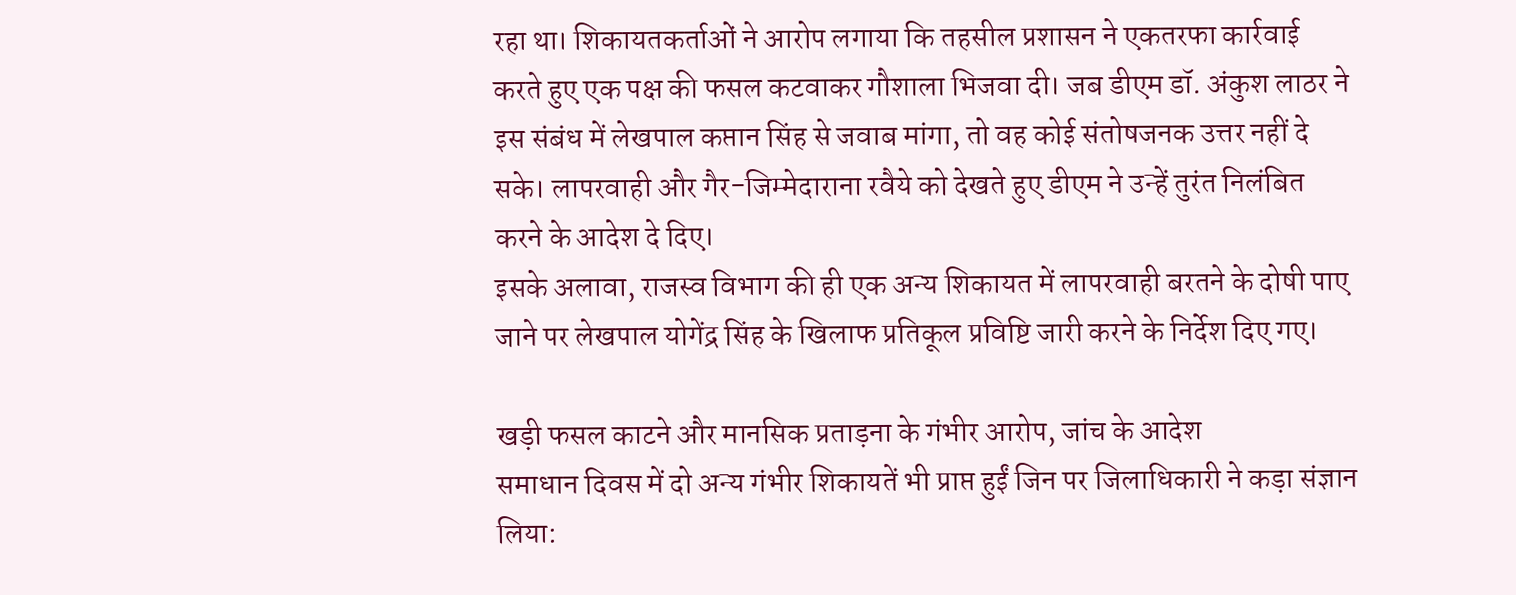रहा था। शिकायतकर्ताओं ने आरोप लगाया कि तहसील प्रशासन ने एकतरफा कार्रवाई करते हुए एक पक्ष की फसल कटवाकर गौशाला भिजवा दी। जब डीएम डॉ. अंकुश लाठर ने इस संबंध में लेखपाल कप्तान सिंह से जवाब मांगा, तो वह कोई संतोषजनक उत्तर नहीं दे सके। लापरवाही और गैर-जिम्मेदाराना रवैये को देखते हुए डीएम ने उन्हें तुरंत निलंबित करने के आदेश दे दिए।
इसके अलावा, राजस्व विभाग की ही एक अन्य शिकायत में लापरवाही बरतने के दोषी पाए जाने पर लेखपाल योगेंद्र सिंह के खिलाफ प्रतिकूल प्रविष्टि जारी करने के निर्देश दिए गए।

खड़ी फसल काटने और मानसिक प्रताड़ना के गंभीर आरोप, जांच के आदेश
समाधान दिवस में दो अन्य गंभीर शिकायतें भी प्राप्त हुईं जिन पर जिलाधिकारी ने कड़ा संज्ञान लिया: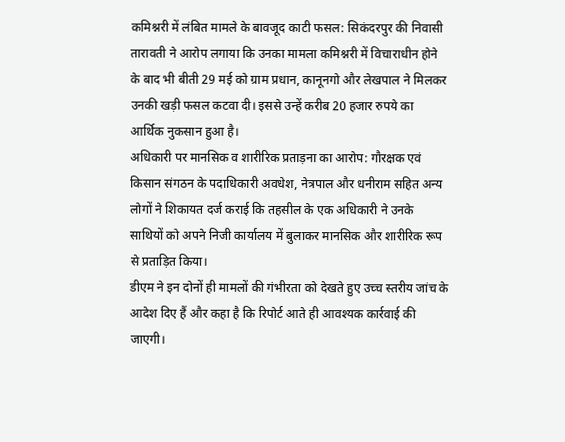कमिश्नरी में लंबित मामले के बावजूद काटी फसल: सिकंदरपुर की निवासी तारावती ने आरोप लगाया कि उनका मामला कमिश्नरी में विचाराधीन होने के बाद भी बीती 29 मई को ग्राम प्रधान, कानूनगो और लेखपाल ने मिलकर उनकी खड़ी फसल कटवा दी। इससे उन्हें करीब 20 हजार रुपये का आर्थिक नुकसान हुआ है।
अधिकारी पर मानसिक व शारीरिक प्रताड़ना का आरोप: गौरक्षक एवं किसान संगठन के पदाधिकारी अवधेश, नेत्रपाल और धनीराम सहित अन्य लोगों ने शिकायत दर्ज कराई कि तहसील के एक अधिकारी ने उनके साथियों को अपने निजी कार्यालय में बुलाकर मानसिक और शारीरिक रूप से प्रताड़ित किया।
डीएम ने इन दोनों ही मामलों की गंभीरता को देखते हुए उच्च स्तरीय जांच के आदेश दिए हैं और कहा है कि रिपोर्ट आते ही आवश्यक कार्रवाई की जाएगी।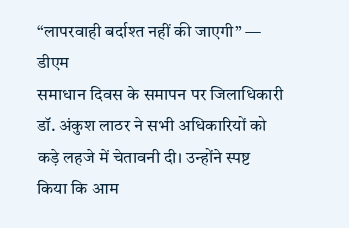“लापरवाही बर्दाश्त नहीं की जाएगी” — डीएम
समाधान दिवस के समापन पर जिलाधिकारी डॉ. अंकुश लाठर ने सभी अधिकारियों को कड़े लहजे में चेतावनी दी। उन्होंने स्पष्ट किया कि आम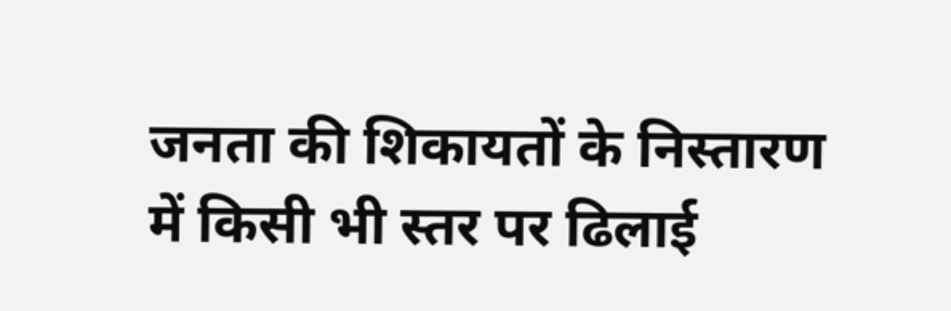जनता की शिकायतों के निस्तारण में किसी भी स्तर पर ढिलाई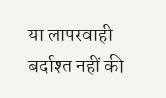या लापरवाही बर्दाश्त नहीं की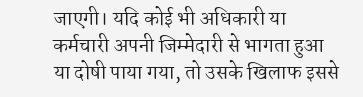जाएगी। यदि कोई भी अधिकारी या कर्मचारी अपनी जिम्मेदारी से भागता हुआ या दोषी पाया गया, तो उसके खिलाफ इससे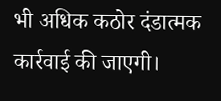भी अधिक कठोर दंडात्मक कार्रवाई की जाएगी।